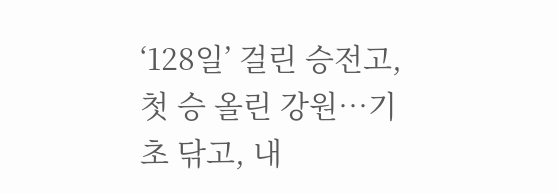‘128일’ 걸린 승전고, 첫 승 올린 강원…기초 닦고, 내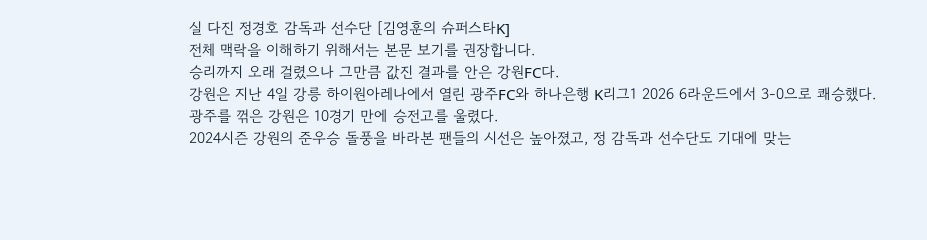실 다진 정경호 감독과 선수단 [김영훈의 슈퍼스타K]
전체 맥락을 이해하기 위해서는 본문 보기를 권장합니다.
승리까지 오래 걸렸으나 그만큼 값진 결과를 안은 강원FC다.
강원은 지난 4일 강릉 하이원아레나에서 열린 광주FC와 하나은행 K리그1 2026 6라운드에서 3-0으로 쾌승했다.
광주를 꺾은 강원은 10경기 만에 승전고를 울렸다.
2024시즌 강원의 준우승 돌풍을 바라본 팬들의 시선은 높아졌고, 정 감독과 선수단도 기대에 맞는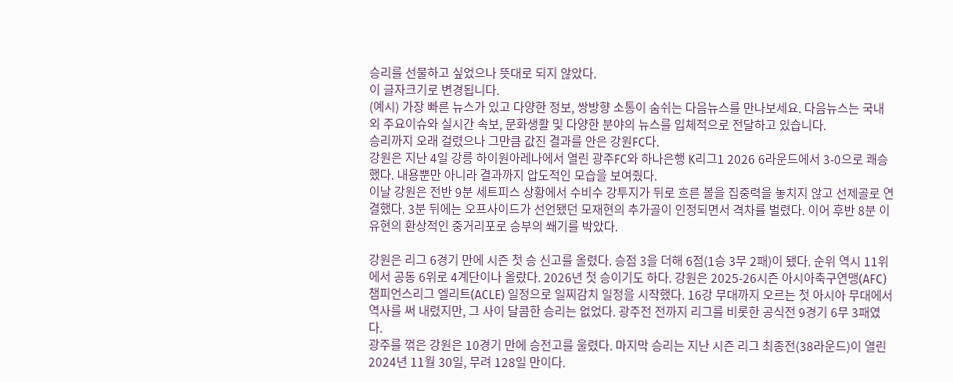승리를 선물하고 싶었으나 뜻대로 되지 않았다.
이 글자크기로 변경됩니다.
(예시) 가장 빠른 뉴스가 있고 다양한 정보, 쌍방향 소통이 숨쉬는 다음뉴스를 만나보세요. 다음뉴스는 국내외 주요이슈와 실시간 속보, 문화생활 및 다양한 분야의 뉴스를 입체적으로 전달하고 있습니다.
승리까지 오래 걸렸으나 그만큼 값진 결과를 안은 강원FC다.
강원은 지난 4일 강릉 하이원아레나에서 열린 광주FC와 하나은행 K리그1 2026 6라운드에서 3-0으로 쾌승했다. 내용뿐만 아니라 결과까지 압도적인 모습을 보여줬다.
이날 강원은 전반 9분 세트피스 상황에서 수비수 강투지가 뒤로 흐른 볼을 집중력을 놓치지 않고 선제골로 연결했다. 3분 뒤에는 오프사이드가 선언됐던 모재현의 추가골이 인정되면서 격차를 벌렸다. 이어 후반 8분 이유현의 환상적인 중거리포로 승부의 쐐기를 박았다.

강원은 리그 6경기 만에 시즌 첫 승 신고를 올렸다. 승점 3을 더해 6점(1승 3무 2패)이 됐다. 순위 역시 11위에서 공동 6위로 4계단이나 올랐다. 2026년 첫 승이기도 하다. 강원은 2025-26시즌 아시아축구연맹(AFC) 챔피언스리그 엘리트(ACLE) 일정으로 일찌감치 일정을 시작했다. 16강 무대까지 오르는 첫 아시아 무대에서 역사를 써 내렸지만, 그 사이 달콤한 승리는 없었다. 광주전 전까지 리그를 비롯한 공식전 9경기 6무 3패였다.
광주를 꺾은 강원은 10경기 만에 승전고를 울렸다. 마지막 승리는 지난 시즌 리그 최종전(38라운드)이 열린 2024년 11월 30일, 무려 128일 만이다.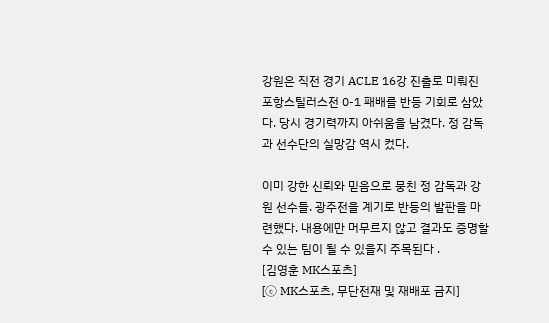강원은 직전 경기 ACLE 16강 진출로 미뤄진 포항스틸러스전 0-1 패배를 반등 기회로 삼았다. 당시 경기력까지 아쉬움을 남겼다. 정 감독과 선수단의 실망감 역시 컸다.

이미 강한 신뢰와 믿음으로 뭉친 정 감독과 강원 선수들. 광주전을 계기로 반등의 발판을 마련했다. 내용에만 머무르지 않고 결과도 증명할 수 있는 팀이 될 수 있을지 주목된다 .
[김영훈 MK스포츠]
[ⓒ MK스포츠, 무단전재 및 재배포 금지]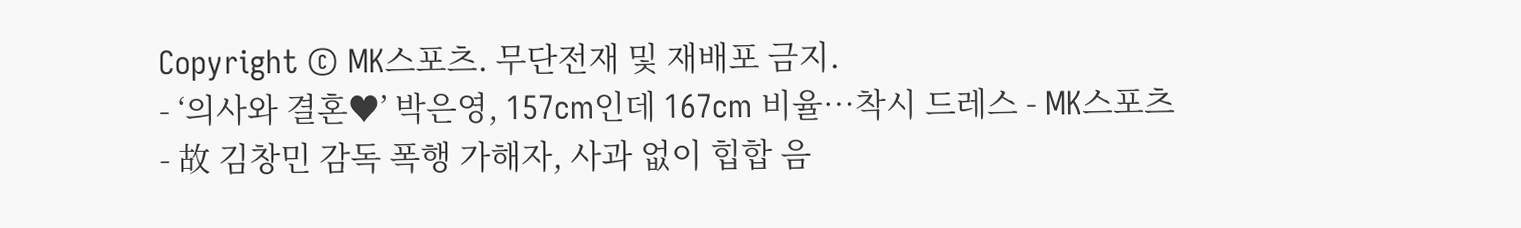Copyright © MK스포츠. 무단전재 및 재배포 금지.
- ‘의사와 결혼♥’ 박은영, 157cm인데 167cm 비율…착시 드레스 - MK스포츠
- 故 김창민 감독 폭행 가해자, 사과 없이 힙합 음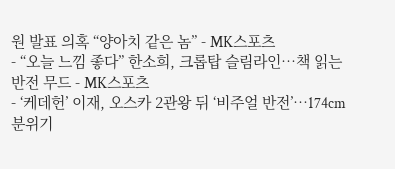원 발표 의혹 “양아치 같은 놈” - MK스포츠
- “오늘 느낌 좋다” 한소희, 크롭탑 슬림라인…책 읽는 반전 무드 - MK스포츠
- ‘케데헌’ 이재, 오스카 2관왕 뒤 ‘비주얼 반전’…174cm 분위기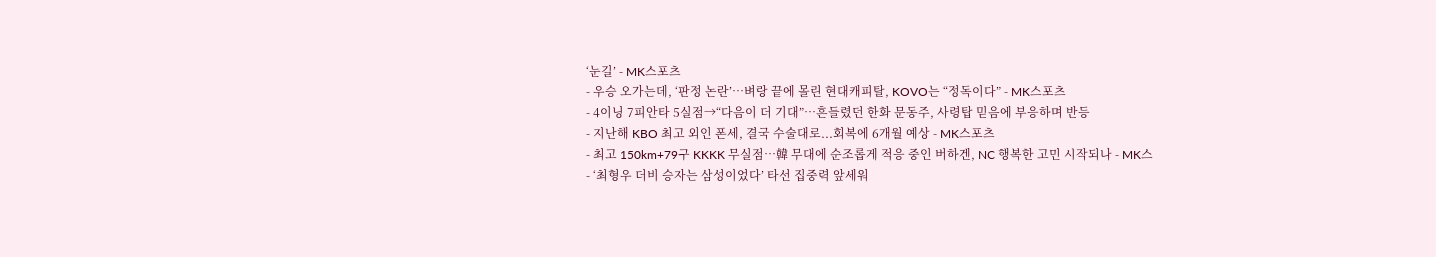‘눈길’ - MK스포츠
- 우승 오가는데, ‘판정 논란’…벼랑 끝에 몰린 현대캐피탈, KOVO는 “정독이다” - MK스포츠
- 4이닝 7피안타 5실점→“다음이 더 기대”…흔들렸던 한화 문동주, 사령탑 믿음에 부응하며 반등
- 지난해 KBO 최고 외인 폰세, 결국 수술대로...회복에 6개월 예상 - MK스포츠
- 최고 150km+79구 KKKK 무실점…韓 무대에 순조롭게 적응 중인 버하겐, NC 행복한 고민 시작되나 - MK스
- ‘최형우 더비 승자는 삼성이었다’ 타선 집중력 앞세워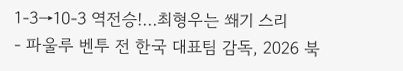1-3→10-3 역전승!…최형우는 쐐기 스리
- 파울루 벤투 전 한국 대표팀 감독, 2026 북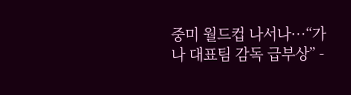중미 월드컵 나서나···“가나 대표팀 감독 급부상” -